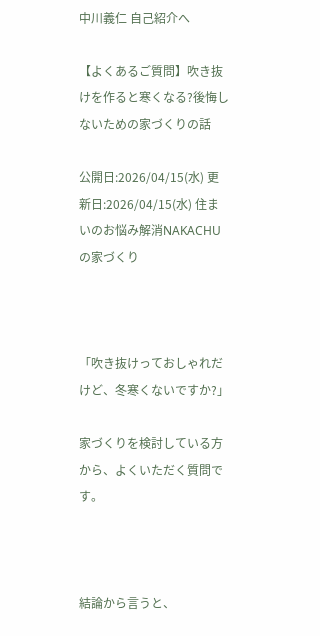中川義仁 自己紹介へ

【よくあるご質問】吹き抜けを作ると寒くなる?後悔しないための家づくりの話

公開日:2026/04/15(水) 更新日:2026/04/15(水) 住まいのお悩み解消NAKACHUの家づくり



「吹き抜けっておしゃれだけど、冬寒くないですか?」

家づくりを検討している方から、よくいただく質問です。



結論から言うと、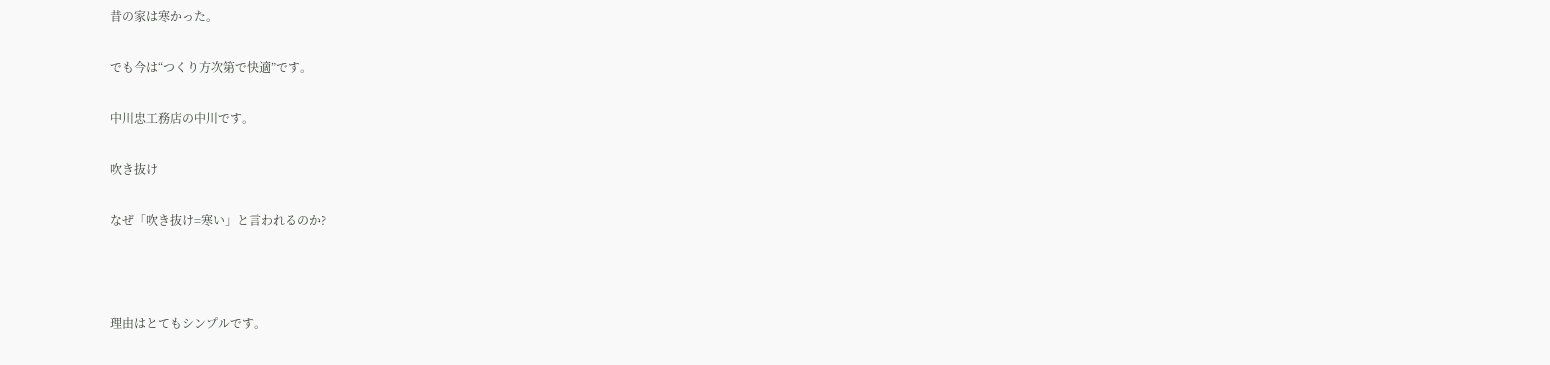昔の家は寒かった。

でも今は“つくり方次第で快適”です。

中川忠工務店の中川です。

吹き抜け

なぜ「吹き抜け=寒い」と言われるのか?



理由はとてもシンプルです。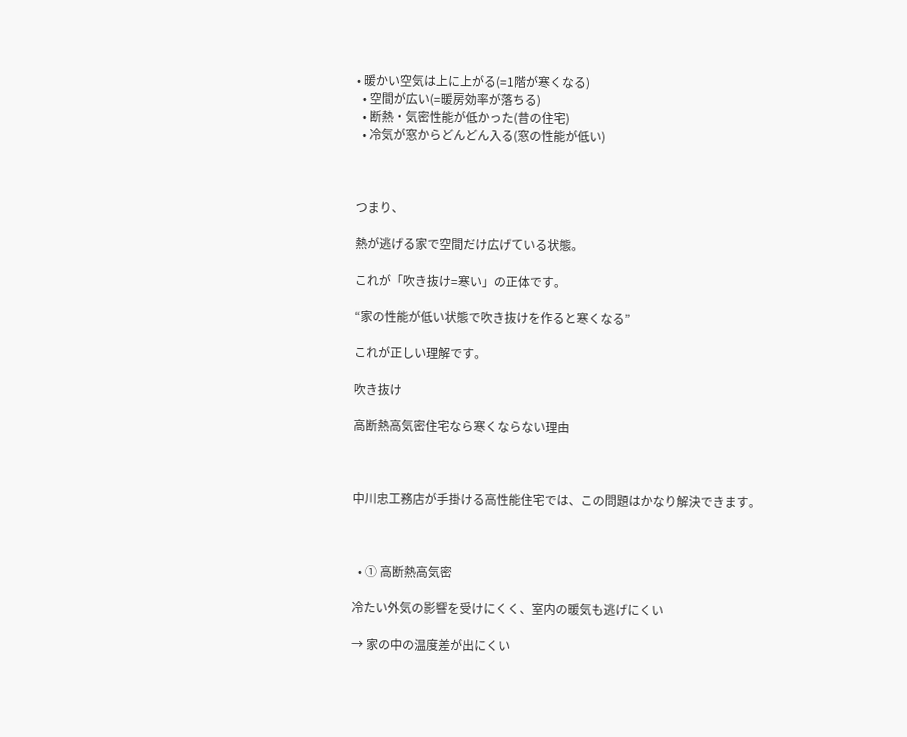• 暖かい空気は上に上がる(=1階が寒くなる)
  • 空間が広い(=暖房効率が落ちる)
  • 断熱・気密性能が低かった(昔の住宅)
  • 冷気が窓からどんどん入る(窓の性能が低い)



つまり、

熱が逃げる家で空間だけ広げている状態。

これが「吹き抜け=寒い」の正体です。

“家の性能が低い状態で吹き抜けを作ると寒くなる”

これが正しい理解です。

吹き抜け

高断熱高気密住宅なら寒くならない理由



中川忠工務店が手掛ける高性能住宅では、この問題はかなり解決できます。



  • ① 高断熱高気密

冷たい外気の影響を受けにくく、室内の暖気も逃げにくい

→ 家の中の温度差が出にくい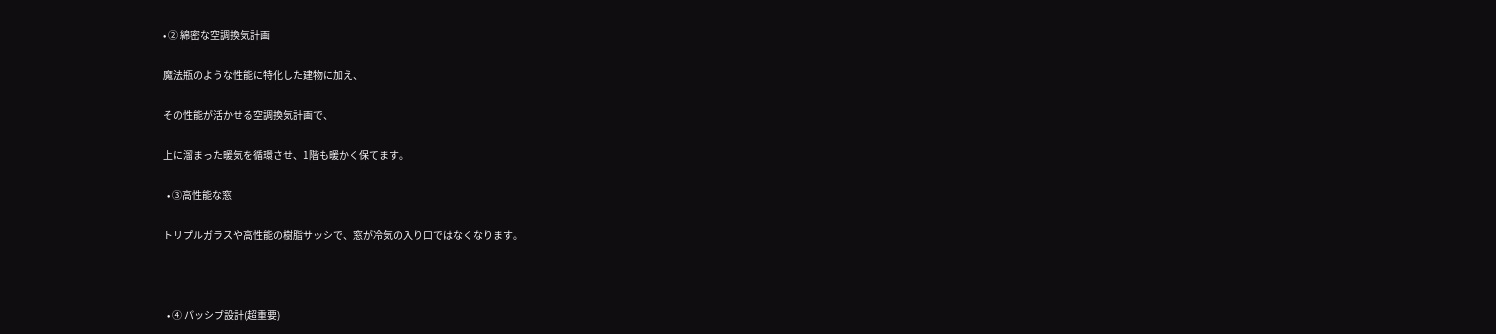• ② 綿密な空調換気計画

魔法瓶のような性能に特化した建物に加え、

その性能が活かせる空調換気計画で、

上に溜まった暖気を循環させ、1階も暖かく保てます。

  • ③高性能な窓

トリプルガラスや高性能の樹脂サッシで、窓が冷気の入り口ではなくなります。



  • ④ パッシブ設計(超重要)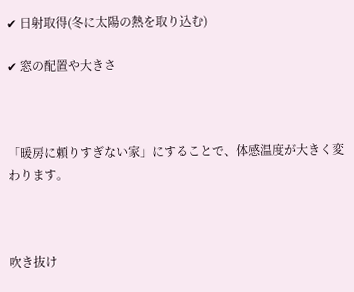✔ 日射取得(冬に太陽の熱を取り込む)

✔ 窓の配置や大きさ



「暖房に頼りすぎない家」にすることで、体感温度が大きく変わります。



吹き抜け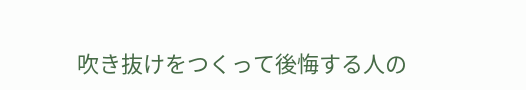吹き抜けをつくって後悔する人の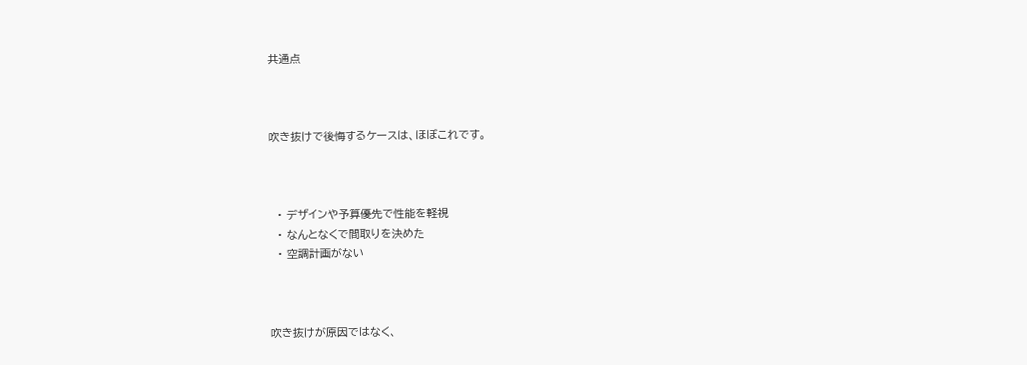共通点



吹き抜けで後悔するケースは、ほぼこれです。



  • デザインや予算優先で性能を軽視
  • なんとなくで間取りを決めた
  • 空調計画がない



吹き抜けが原因ではなく、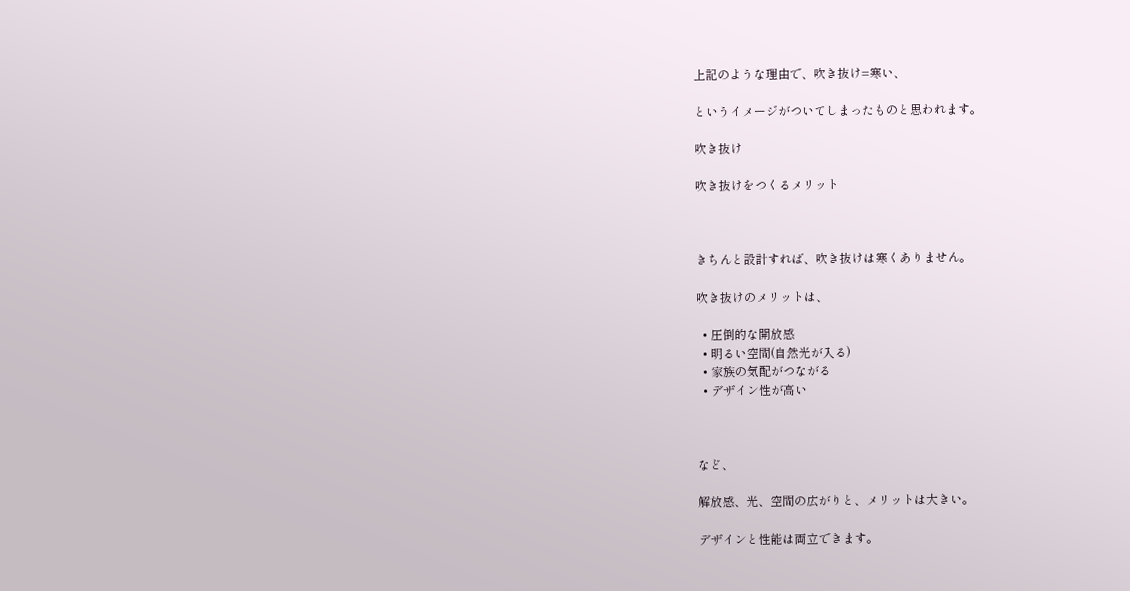上記のような理由で、吹き抜け=寒い、

というイメージがついてしまったものと思われます。

吹き抜け

吹き抜けをつくるメリット



きちんと設計すれば、吹き抜けは寒くありません。

吹き抜けのメリットは、

  • 圧倒的な開放感
  • 明るい空間(自然光が入る)
  • 家族の気配がつながる
  • デザイン性が高い



など、

解放感、光、空間の広がりと、メリットは大きい。

デザインと性能は両立できます。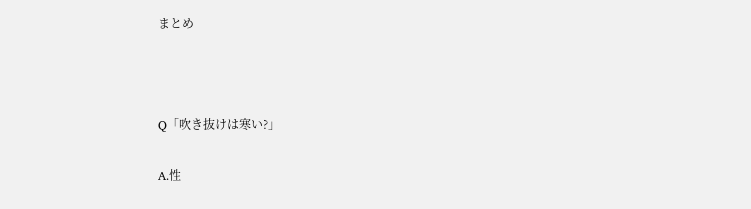まとめ



Q「吹き抜けは寒い?」

A.性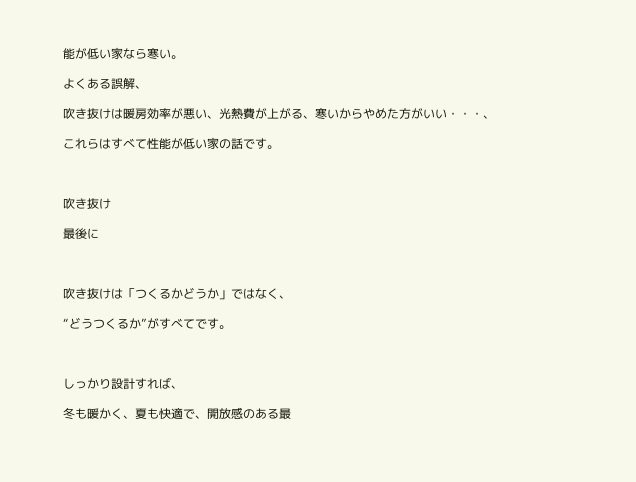能が低い家なら寒い。

よくある誤解、

吹き抜けは暖房効率が悪い、光熱費が上がる、寒いからやめた方がいい・・・、

これらはすべて性能が低い家の話です。



吹き抜け

最後に



吹き抜けは「つくるかどうか」ではなく、

“どうつくるか”がすべてです。



しっかり設計すれば、

冬も暖かく、夏も快適で、開放感のある最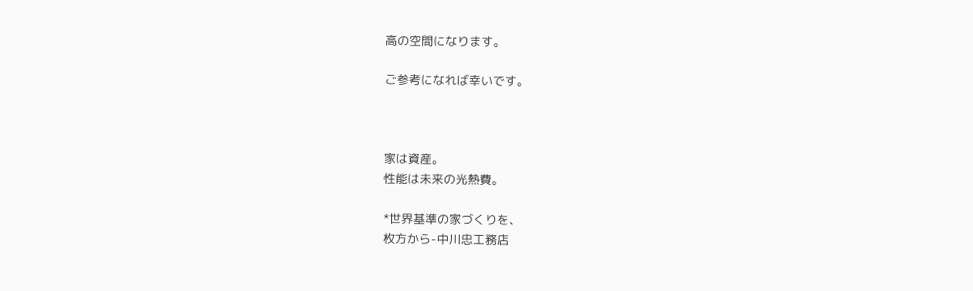高の空間になります。

ご参考になれば幸いです。



家は資産。
性能は未来の光熱費。

*世界基準の家づくりを、
枚方から-中川忠工務店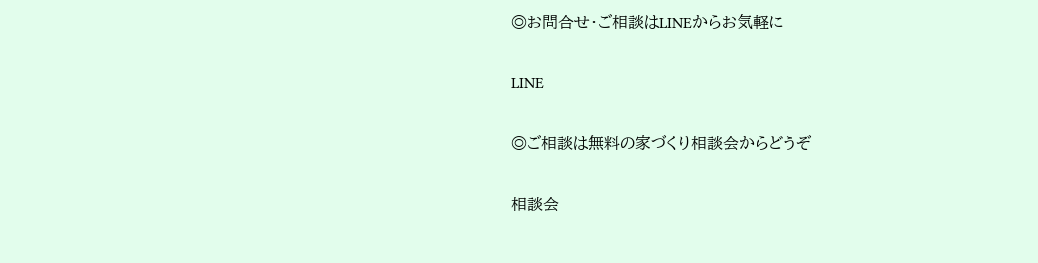◎お問合せ・ご相談はLINEからお気軽に

LINE

◎ご相談は無料の家づくり相談会からどうぞ

相談会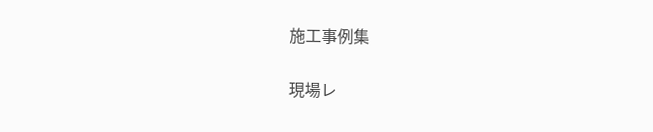施工事例集

現場レ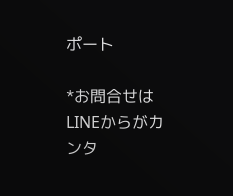ポート

*お問合せはLINEからがカンタ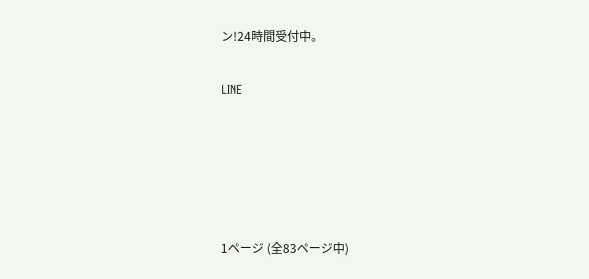ン!24時間受付中。

LINE





1ページ (全83ページ中)